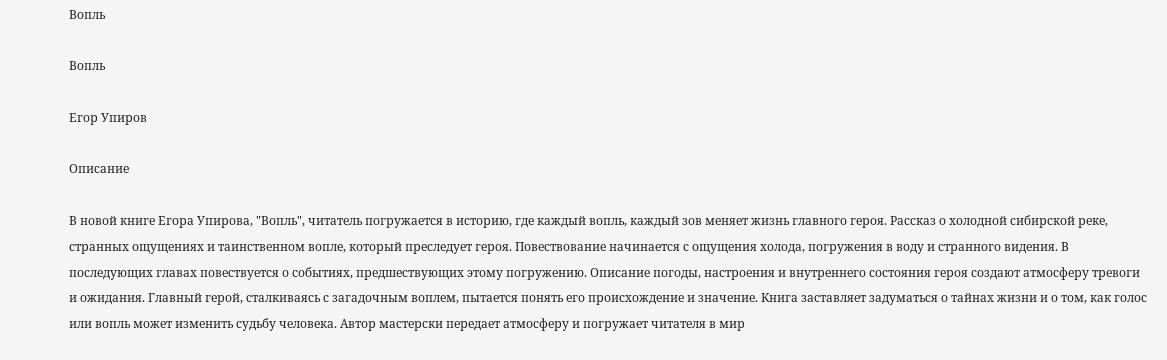Вопль

Вопль

Егор Упиров

Описание

В новой книге Егора Упирова, "Вопль", читатель погружается в историю, где каждый вопль, каждый зов меняет жизнь главного героя. Рассказ о холодной сибирской реке, странных ощущениях и таинственном вопле, который преследует героя. Повествование начинается с ощущения холода, погружения в воду и странного видения. В последующих главах повествуется о событиях, предшествующих этому погружению. Описание погоды, настроения и внутреннего состояния героя создают атмосферу тревоги и ожидания. Главный герой, сталкиваясь с загадочным воплем, пытается понять его происхождение и значение. Книга заставляет задуматься о тайнах жизни и о том, как голос или вопль может изменить судьбу человека. Автор мастерски передает атмосферу и погружает читателя в мир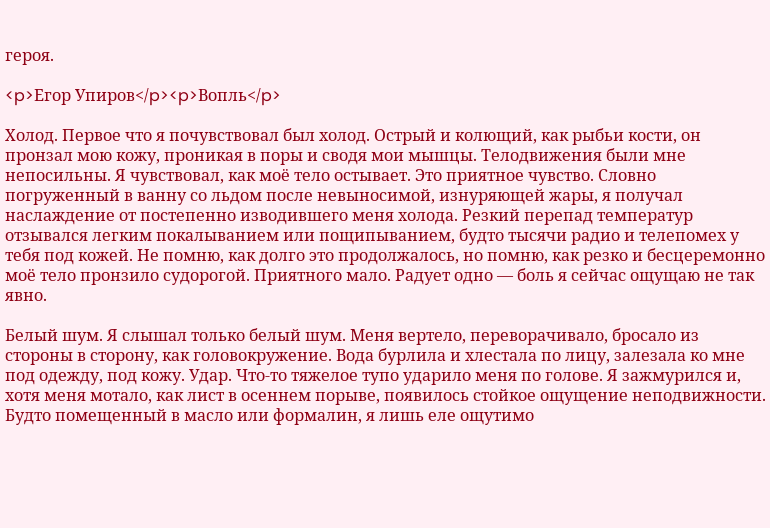героя.

<p>Егор Упиров</p><p>Вопль</p>

Холод. Первое что я почувствовал был холод. Острый и колющий, как рыбьи кости, он пронзал мою кожу, проникая в поры и сводя мои мышцы. Телодвижения были мне непосильны. Я чувствовал, как моё тело остывает. Это приятное чувство. Словно погруженный в ванну со льдом после невыносимой, изнуряющей жары, я получал наслаждение от постепенно изводившего меня холода. Резкий перепад температур отзывался легким покалыванием или пощипыванием, будто тысячи радио и телепомех у тебя под кожей. Не помню, как долго это продолжалось, но помню, как резко и бесцеремонно моё тело пронзило судорогой. Приятного мало. Радует одно — боль я сейчас ощущаю не так явно.

Белый шум. Я слышал только белый шум. Меня вертело, переворачивало, бросало из стороны в сторону, как головокружение. Вода бурлила и хлестала по лицу, залезала ко мне под одежду, под кожу. Удар. Что-то тяжелое тупо ударило меня по голове. Я зажмурился и, хотя меня мотало, как лист в осеннем порыве, появилось стойкое ощущение неподвижности. Будто помещенный в масло или формалин, я лишь еле ощутимо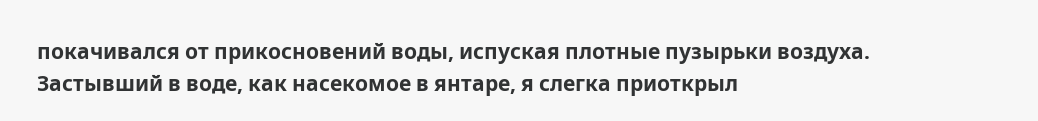покачивался от прикосновений воды, испуская плотные пузырьки воздуха. Застывший в воде, как насекомое в янтаре, я слегка приоткрыл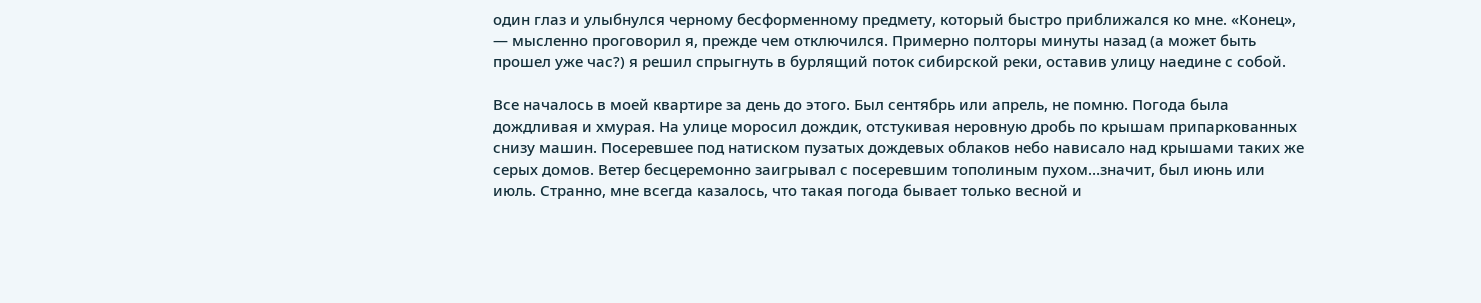один глаз и улыбнулся черному бесформенному предмету, который быстро приближался ко мне. «Конец», — мысленно проговорил я, прежде чем отключился. Примерно полторы минуты назад (а может быть прошел уже час?) я решил спрыгнуть в бурлящий поток сибирской реки, оставив улицу наедине с собой.

Все началось в моей квартире за день до этого. Был сентябрь или апрель, не помню. Погода была дождливая и хмурая. На улице моросил дождик, отстукивая неровную дробь по крышам припаркованных снизу машин. Посеревшее под натиском пузатых дождевых облаков небо нависало над крышами таких же серых домов. Ветер бесцеремонно заигрывал с посеревшим тополиным пухом…значит, был июнь или июль. Странно, мне всегда казалось, что такая погода бывает только весной и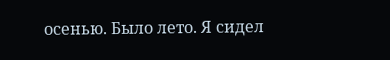осенью. Было лето. Я сидел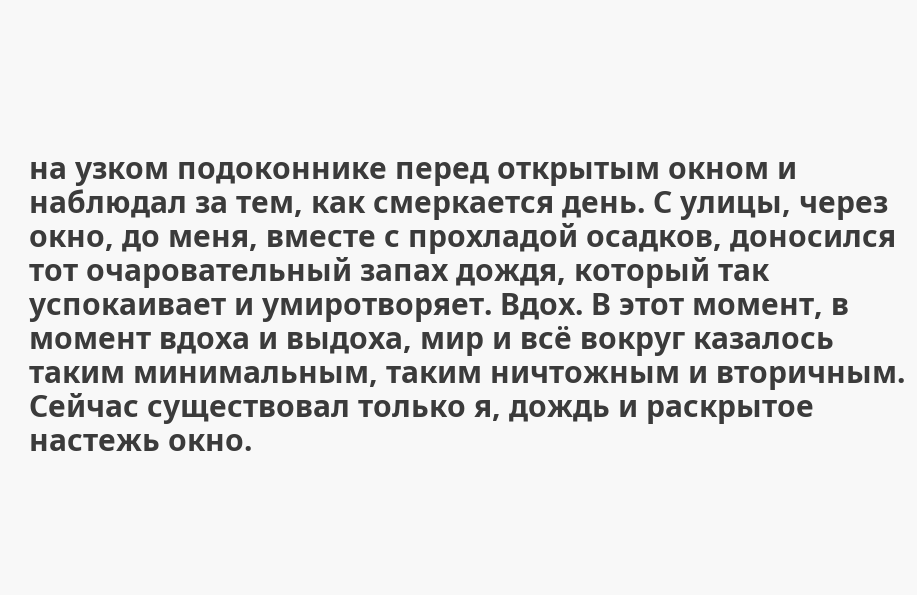на узком подоконнике перед открытым окном и наблюдал за тем, как смеркается день. С улицы, через окно, до меня, вместе с прохладой осадков, доносился тот очаровательный запах дождя, который так успокаивает и умиротворяет. Вдох. В этот момент, в момент вдоха и выдоха, мир и всё вокруг казалось таким минимальным, таким ничтожным и вторичным. Сейчас существовал только я, дождь и раскрытое настежь окно.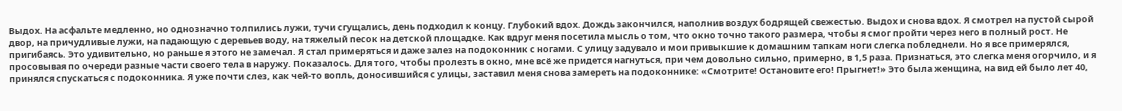Выдох. На асфальте медленно, но однозначно толпились лужи, тучи сгущались, день подходил к концу. Глубокий вдох. Дождь закончился, наполнив воздух бодрящей свежестью. Выдох и снова вдох. Я смотрел на пустой сырой двор, на причудливые лужи, на падающую с деревьев воду, на тяжелый песок на детской площадке. Как вдруг меня посетила мысль о том, что окно точно такого размера, чтобы я смог пройти через него в полный рост. Не пригибаясь. Это удивительно, но раньше я этого не замечал. Я стал примеряться и даже залез на подоконник с ногами. С улицу задувало и мои привыкшие к домашним тапкам ноги слегка побледнели. Но я все примерялся, просовывая по очереди разные части своего тела в наружу. Показалось. Для того, чтобы пролезть в окно, мне всё же придется нагнуться, при чем довольно сильно, примерно, в 1,5 раза. Признаться, это слегка меня огорчило, и я принялся спускаться с подоконника. Я уже почти слез, как чей-то вопль, доносившийся с улицы, заставил меня снова замереть на подоконнике: «Смотрите! Остановите его! Прыгнет!» Это была женщина, на вид ей было лет 40,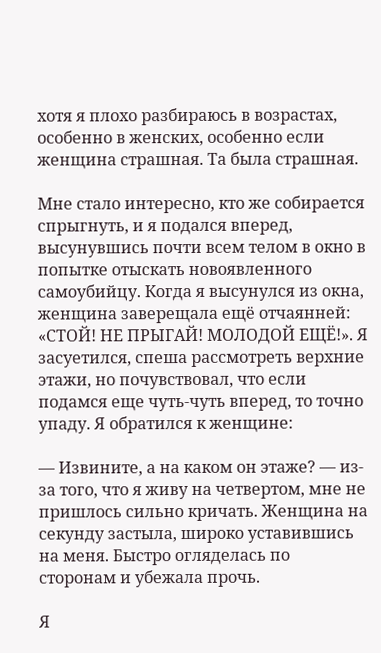хотя я плохо разбираюсь в возрастах, особенно в женских, особенно если женщина страшная. Та была страшная.

Мне стало интересно, кто же собирается спрыгнуть, и я подался вперед, высунувшись почти всем телом в окно в попытке отыскать новоявленного самоубийцу. Когда я высунулся из окна, женщина заверещала ещё отчаянней: «СТОЙ! НЕ ПРЫГАЙ! МОЛОДОЙ ЕЩЁ!». Я засуетился, спеша рассмотреть верхние этажи, но почувствовал, что если подамся еще чуть-чуть вперед, то точно упаду. Я обратился к женщине:

— Извините, а на каком он этаже? — из-за того, что я живу на четвертом, мне не пришлось сильно кричать. Женщина на секунду застыла, широко уставившись на меня. Быстро огляделась по сторонам и убежала прочь.

Я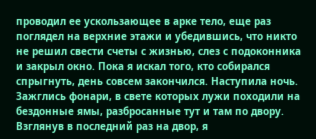проводил ее ускользающее в арке тело, еще раз поглядел на верхние этажи и убедившись, что никто не решил свести счеты с жизнью, слез с подоконника и закрыл окно. Пока я искал того, кто собирался спрыгнуть, день совсем закончился. Наступила ночь. Зажглись фонари, в свете которых лужи походили на бездонные ямы, разбросанные тут и там по двору. Взглянув в последний раз на двор, я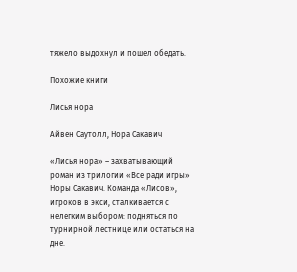тяжело выдохнул и пошел обедать.

Похожие книги

Лисья нора

Айвен Саутолл, Нора Сакавич

«Лисья нора» – захватывающий роман из трилогии «Все ради игры» Норы Сакавич. Команда «Лисов», игроков в экси, сталкивается с нелегким выбором: подняться по турнирной лестнице или остаться на дне.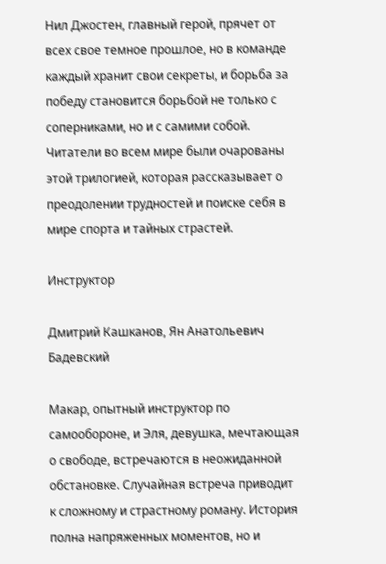Нил Джостен, главный герой, прячет от всех свое темное прошлое, но в команде каждый хранит свои секреты, и борьба за победу становится борьбой не только с соперниками, но и с самими собой. Читатели во всем мире были очарованы этой трилогией, которая рассказывает о преодолении трудностей и поиске себя в мире спорта и тайных страстей.

Инструктор

Дмитрий Кашканов, Ян Анатольевич Бадевский

Макар, опытный инструктор по самообороне, и Эля, девушка, мечтающая о свободе, встречаются в неожиданной обстановке. Случайная встреча приводит к сложному и страстному роману. История полна напряженных моментов, но и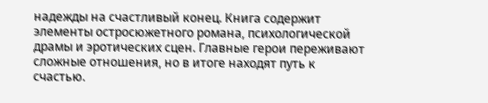надежды на счастливый конец. Книга содержит элементы остросюжетного романа, психологической драмы и эротических сцен. Главные герои переживают сложные отношения, но в итоге находят путь к счастью.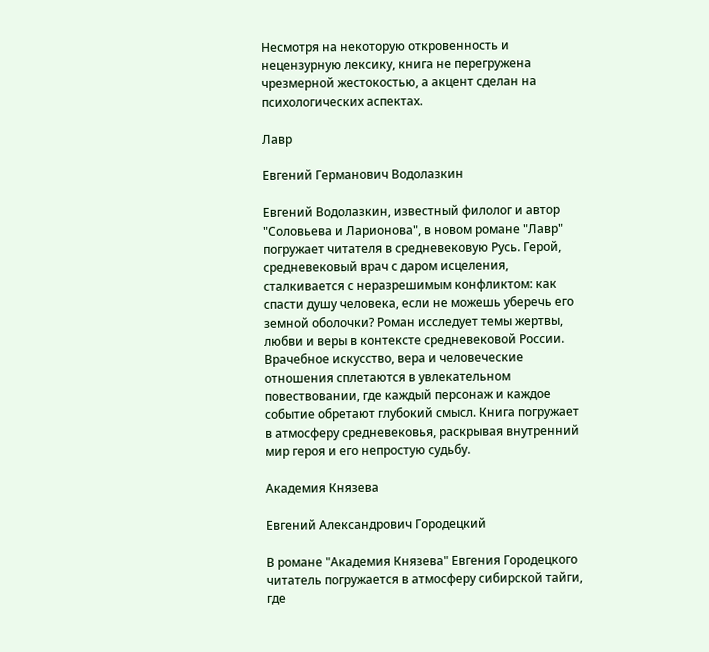Несмотря на некоторую откровенность и нецензурную лексику, книга не перегружена чрезмерной жестокостью, а акцент сделан на психологических аспектах.

Лавр

Евгений Германович Водолазкин

Евгений Водолазкин, известный филолог и автор "Соловьева и Ларионова", в новом романе "Лавр" погружает читателя в средневековую Русь. Герой, средневековый врач с даром исцеления, сталкивается с неразрешимым конфликтом: как спасти душу человека, если не можешь уберечь его земной оболочки? Роман исследует темы жертвы, любви и веры в контексте средневековой России. Врачебное искусство, вера и человеческие отношения сплетаются в увлекательном повествовании, где каждый персонаж и каждое событие обретают глубокий смысл. Книга погружает в атмосферу средневековья, раскрывая внутренний мир героя и его непростую судьбу.

Академия Князева

Евгений Александрович Городецкий

В романе "Академия Князева" Евгения Городецкого читатель погружается в атмосферу сибирской тайги, где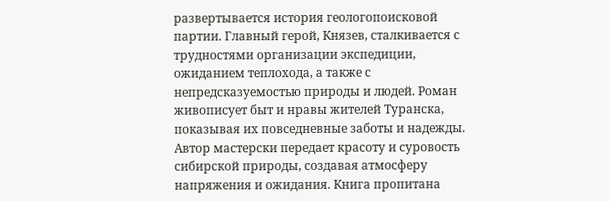развертывается история геологопоисковой партии. Главный герой, Князев, сталкивается с трудностями организации экспедиции, ожиданием теплохода, а также с непредсказуемостью природы и людей. Роман живописует быт и нравы жителей Туранска, показывая их повседневные заботы и надежды. Автор мастерски передает красоту и суровость сибирской природы, создавая атмосферу напряжения и ожидания. Книга пропитана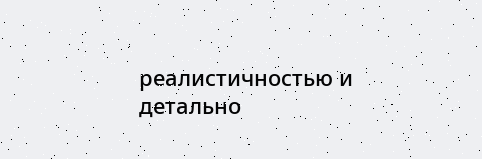реалистичностью и детально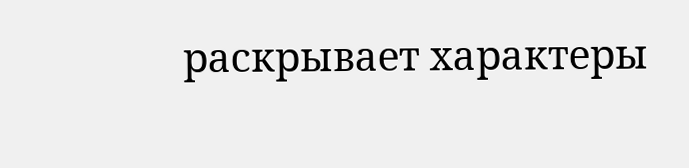раскрывает характеры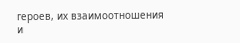героев, их взаимоотношения и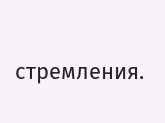стремления.